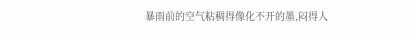暴雨前的空气粘稠得像化不开的墨,闷得人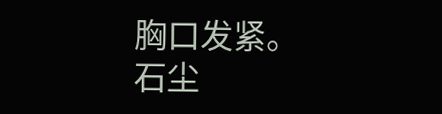胸口发紧。
石尘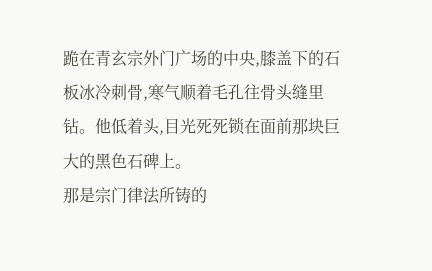跪在青玄宗外门广场的中央,膝盖下的石板冰冷刺骨,寒气顺着毛孔往骨头缝里钻。他低着头,目光死死锁在面前那块巨大的黑色石碑上。
那是宗门律法所铸的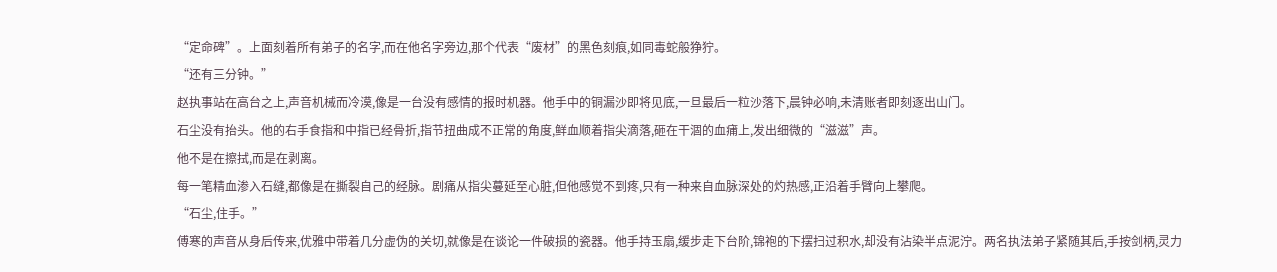“定命碑”。上面刻着所有弟子的名字,而在他名字旁边,那个代表“废材”的黑色刻痕,如同毒蛇般狰狞。
“还有三分钟。”
赵执事站在高台之上,声音机械而冷漠,像是一台没有感情的报时机器。他手中的铜漏沙即将见底,一旦最后一粒沙落下,晨钟必响,未清账者即刻逐出山门。
石尘没有抬头。他的右手食指和中指已经骨折,指节扭曲成不正常的角度,鲜血顺着指尖滴落,砸在干涸的血痡上,发出细微的“滋滋”声。
他不是在擦拭,而是在剥离。
每一笔精血渗入石缝,都像是在撕裂自己的经脉。剧痛从指尖蔓延至心脏,但他感觉不到疼,只有一种来自血脉深处的灼热感,正沿着手臂向上攀爬。
“石尘,住手。”
傅寒的声音从身后传来,优雅中带着几分虚伪的关切,就像是在谈论一件破损的瓷器。他手持玉扇,缓步走下台阶,锦袍的下摆扫过积水,却没有沾染半点泥泞。两名执法弟子紧随其后,手按剑柄,灵力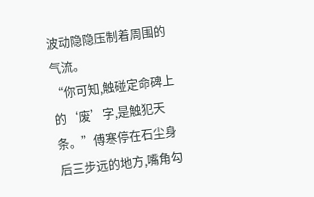波动隐隐压制着周围的气流。
“你可知,触碰定命碑上的‘废’字,是触犯天条。”傅寒停在石尘身后三步远的地方,嘴角勾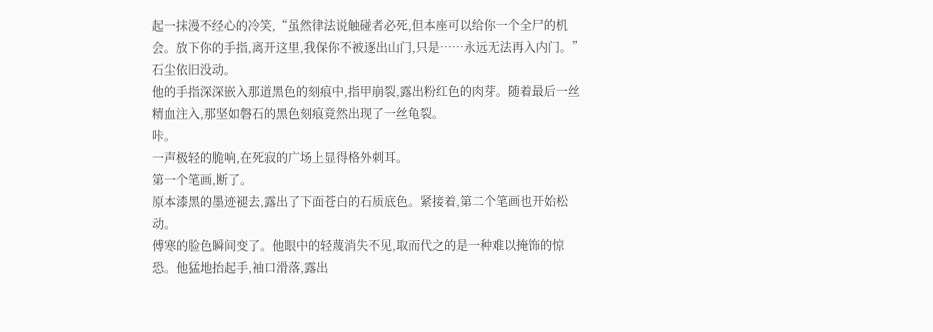起一抹漫不经心的冷笑,“虽然律法说触碰者必死,但本座可以给你一个全尸的机会。放下你的手指,离开这里,我保你不被逐出山门,只是……永远无法再入内门。”
石尘依旧没动。
他的手指深深嵌入那道黑色的刻痕中,指甲崩裂,露出粉红色的肉芽。随着最后一丝精血注入,那坚如磐石的黑色刻痕竟然出现了一丝龟裂。
咔。
一声极轻的脆响,在死寂的广场上显得格外刺耳。
第一个笔画,断了。
原本漆黑的墨迹褪去,露出了下面苍白的石质底色。紧接着,第二个笔画也开始松动。
傅寒的脸色瞬间变了。他眼中的轻蔑消失不见,取而代之的是一种难以掩饰的惊恐。他猛地抬起手,袖口滑落,露出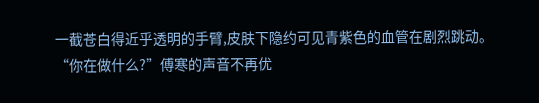一截苍白得近乎透明的手臂,皮肤下隐约可见青紫色的血管在剧烈跳动。
“你在做什么?”傅寒的声音不再优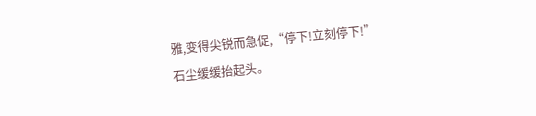雅,变得尖锐而急促,“停下!立刻停下!”
石尘缓缓抬起头。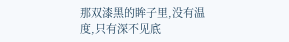那双漆黑的眸子里,没有温度,只有深不见底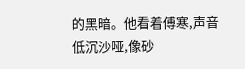的黑暗。他看着傅寒,声音低沉沙哑,像砂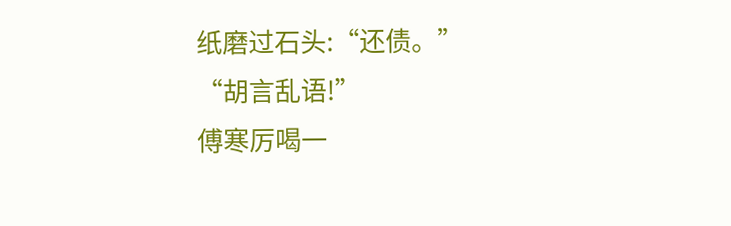纸磨过石头:“还债。”
“胡言乱语!”
傅寒厉喝一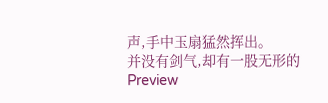声,手中玉扇猛然挥出。
并没有剑气,却有一股无形的
Preview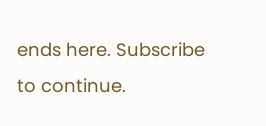ends here. Subscribe to continue.